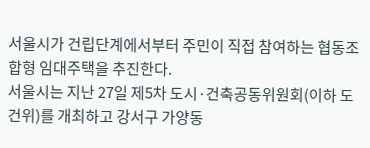서울시가 건립단계에서부터 주민이 직접 참여하는 협동조합형 임대주택을 추진한다.
서울시는 지난 27일 제5차 도시·건축공동위원회(이하 도건위)를 개최하고 강서구 가양동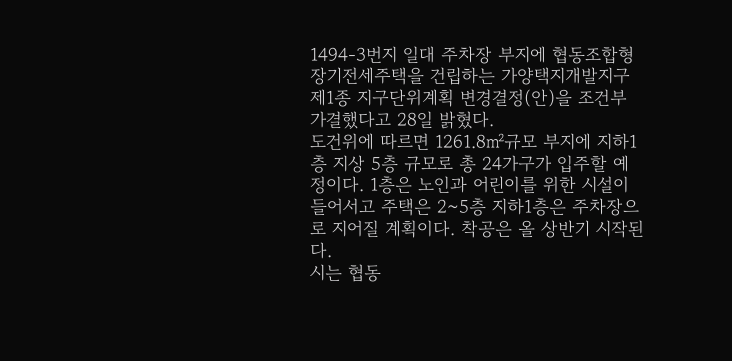1494-3번지 일대 주차장 부지에 협동조합형 장기전세주택을 건립하는 가양택지개발지구 제1종 지구단위계획 변경결정(안)을 조건부 가결했다고 28일 밝혔다.
도건위에 따르면 1261.8㎡규모 부지에 지하1층 지상 5층 규모로 총 24가구가 입주할 예정이다. 1층은 노인과 어린이를 위한 시설이 들어서고 주택은 2~5층 지하1층은 주차장으로 지어질 계획이다. 착공은 올 상반기 시작된다.
시는 협동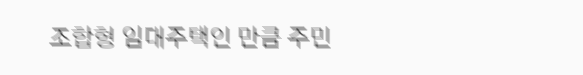조합형 임대주택인 만큼 주민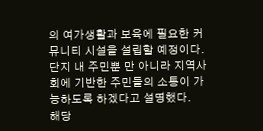의 여가생활과 보육에 필요한 커뮤니티 시설을 설립할 예정이다. 단지 내 주민뿐 만 아니라 지역사회에 기반한 주민들의 소통이 가능하도록 하겠다고 설명했다.
해당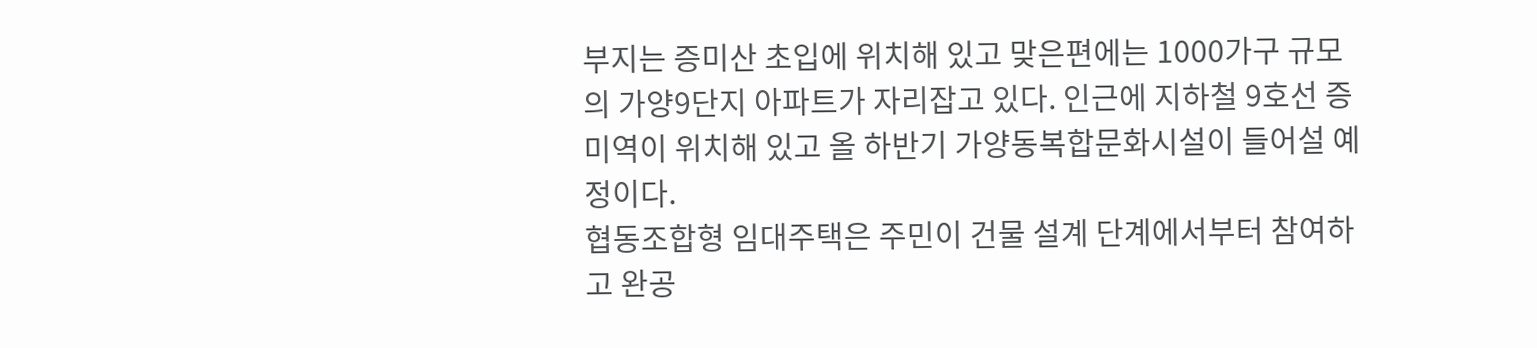부지는 증미산 초입에 위치해 있고 맞은편에는 1000가구 규모의 가양9단지 아파트가 자리잡고 있다. 인근에 지하철 9호선 증미역이 위치해 있고 올 하반기 가양동복합문화시설이 들어설 예정이다.
협동조합형 임대주택은 주민이 건물 설계 단계에서부터 참여하고 완공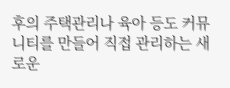후의 주택관리나 육아 등도 커뮤니티를 만들어 직접 관리하는 새로운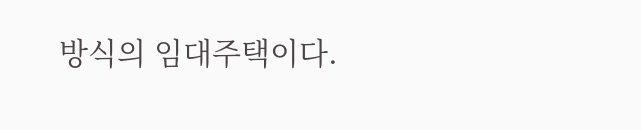방식의 임대주택이다.